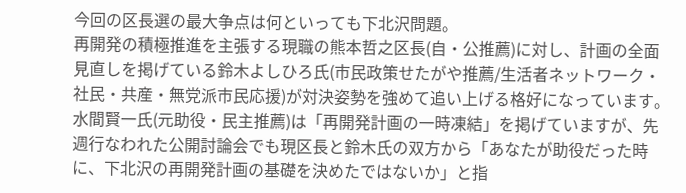今回の区長選の最大争点は何といっても下北沢問題。
再開発の積極推進を主張する現職の熊本哲之区長(自・公推薦)に対し、計画の全面見直しを掲げている鈴木よしひろ氏(市民政策せたがや推薦/生活者ネットワーク・社民・共産・無党派市民応援)が対決姿勢を強めて追い上げる格好になっています。水間賢一氏(元助役・民主推薦)は「再開発計画の一時凍結」を掲げていますが、先週行なわれた公開討論会でも現区長と鈴木氏の双方から「あなたが助役だった時に、下北沢の再開発計画の基礎を決めたではないか」と指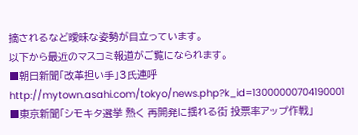摘されるなど曖昧な姿勢が目立っています。
以下から最近のマスコミ報道がご覧になられます。
■朝日新聞「改革担い手」3氏連呼
http://mytown.asahi.com/tokyo/news.php?k_id=13000000704190001
■東京新聞「シモキタ選挙 熱く 再開発に揺れる街 投票率アップ作戦」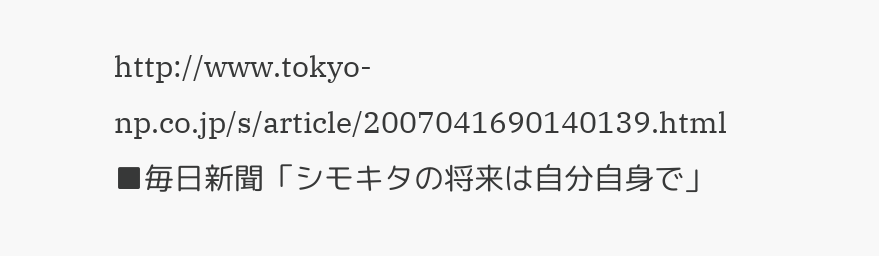http://www.tokyo-np.co.jp/s/article/2007041690140139.html
■毎日新聞「シモキタの将来は自分自身で」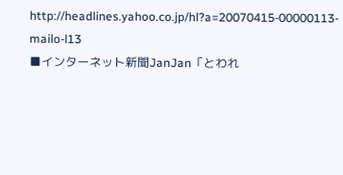http://headlines.yahoo.co.jp/hl?a=20070415-00000113-mailo-l13
■インターネット新聞JanJan「とわれ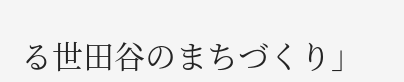る世田谷のまちづくり」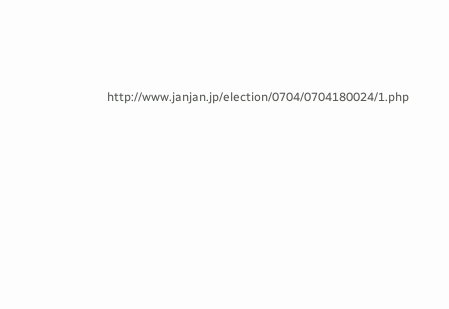http://www.janjan.jp/election/0704/0704180024/1.php